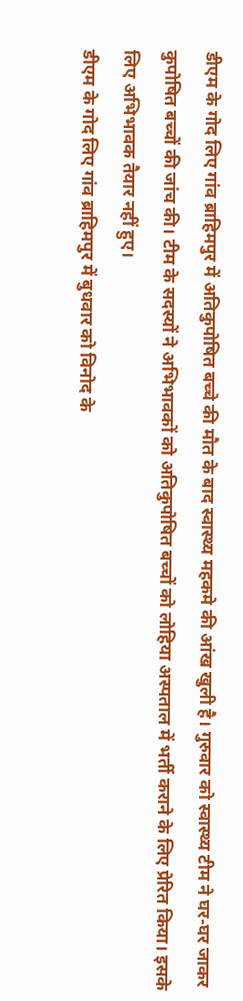डीएम के गोद लिए गांव ब्राहिमपुर में अतिकुपोषित बच्चे की मौत के बाद स्वास्थ्य महकमे की आंख खुली है। गुरुवार को स्वास्थ्य टीम ने घर-घर जाकर कुपोषित बच्चों की जांच की। टीम के सदस्यों ने अभिभावकों को अतिकुपोषित बच्चों को लोहिया अस्पताल में भर्ती कराने के लिए प्रेरित किया। इसके लिए अभिभावक तैयार नहीं हुए।
डीएम के गोद लिए गांव ब्राहिमपुर में बुधवार को विनोद के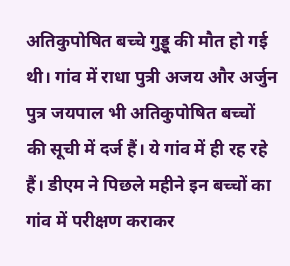अतिकुपोषित बच्चे गुड्डू की मौत हो गई थी। गांव में राधा पुत्री अजय और अर्जुन पुत्र जयपाल भी अतिकुपोषित बच्चों की सूची में दर्ज हैं। ये गांव में ही रह रहे हैं। डीएम ने पिछले महीने इन बच्चों का गांव में परीक्षण कराकर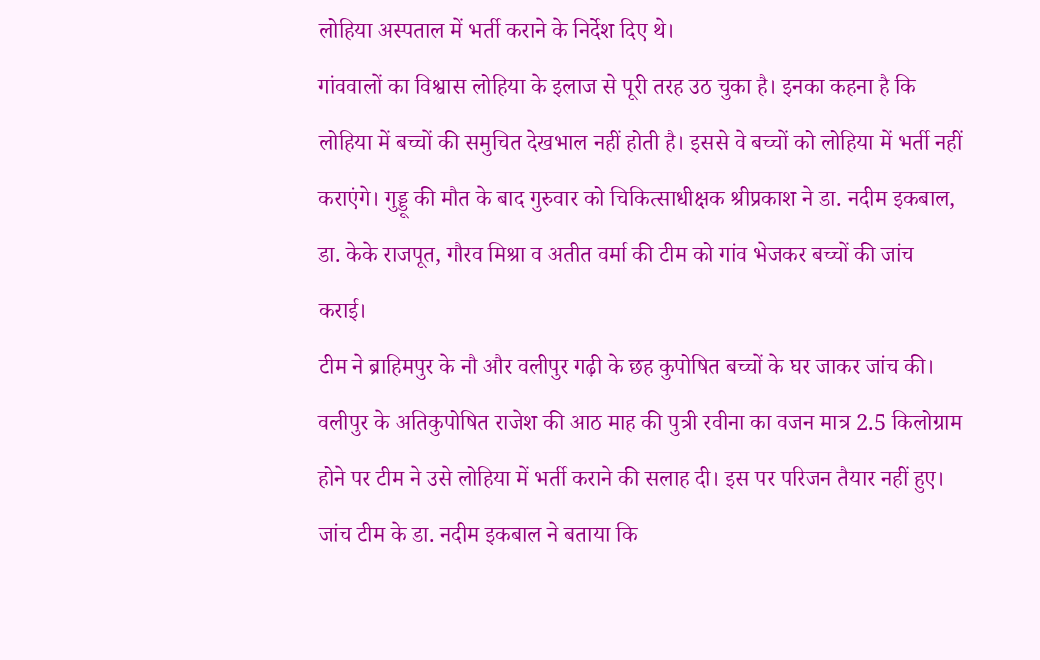लोहिया अस्पताल में भर्ती कराने के निर्देश दिए थे।
गांववालों का विश्वास लोहिया के इलाज से पूरी तरह उठ चुका है। इनका कहना है कि लोहिया में बच्चों की समुचित देखभाल नहीं होती है। इससे वे बच्चों को लोहिया में भर्ती नहीं कराएंगे। गुड्डू की मौत के बाद गुरुवार को चिकित्साधीक्षक श्रीप्रकाश ने डा. नदीम इकबाल, डा. केके राजपूत, गौरव मिश्रा व अतीत वर्मा की टीम को गांव भेजकर बच्चों की जांच कराई।
टीम ने ब्राहिमपुर के नौ और वलीपुर गढ़ी के छह कुपोषित बच्चों के घर जाकर जांच की। वलीपुर के अतिकुपोषित राजेश की आठ माह की पुत्री रवीना का वजन मात्र 2.5 किलोग्राम होने पर टीम ने उसे लोहिया में भर्ती कराने की सलाह दी। इस पर परिजन तैयार नहीं हुए।
जांच टीम के डा. नदीम इकबाल ने बताया कि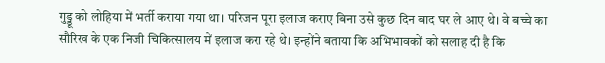गुड्डू को लोहिया में भर्ती कराया गया था। परिजन पूरा इलाज कराए बिना उसे कुछ दिन बाद घर ले आए थे। वे बच्चे का सौरिख के एक निजी चिकित्सालय में इलाज करा रहे थे। इन्होंने बताया कि अभिभावकों को सलाह दी है कि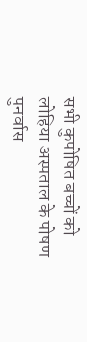सभी कुपोषित बच्चों को लोहिया अस्पताल के पोषण पुनर्वास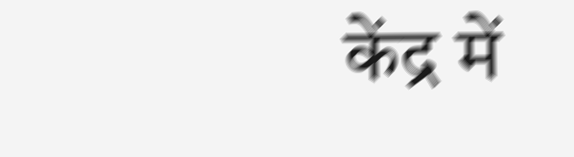केंद्र में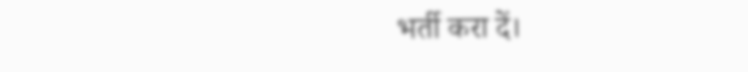भर्ती करा दें।